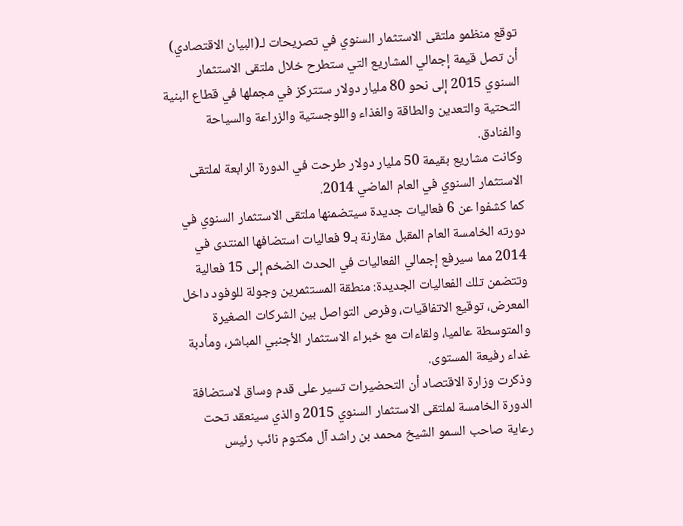توقع منظمو ملتقى الاستثمار السنوي في تصريحات لـ(البيان الاقتصادي) أن تصل قيمة إجمالي المشاريع التي ستطرح خلال ملتقى الاستثمار السنوي 2015 إلى نحو 80 مليار دولار ستتركز في مجملها في قطاع البنية التحتية والتعدين والطاقة والغذاء واللوجستية والزراعة والسياحة والفنادق.
وكانت مشاريع بقيمة 50 مليار دولار طرحت في الدورة الرابعة لملتقى الاستثمار السنوي في العام الماضي 2014.
كما كشفوا عن 6 فعاليات جديدة سيتضمنها ملتقى الاستثمار السنوي في دورته الخامسة العام المقبل مقارنة بـ9 فعاليات استضافها المنتدى في 2014 مما سيرفع إجمالي الفعاليات في الحدث الضخم إلى 15 فعالية وتتضمن تلك الفعاليات الجديدة: منطقة المستثمرين وجولة للوفود داخل المعرض، توقيع الاتفاقيات، وفرص التواصل بين الشركات الصغيرة والمتوسطة عالميا، ولقاءات مع خبراء الاستثمار الأجنبي المباشر، ومأدبة غداء رفيعة المستوى.
وذكرت وزارة الاقتصاد أن التحضيرات تسير على قدم وساق لاستضافة الدورة الخامسة لملتقى الاستثمار السنوي 2015 والذي سينعقد تحت رعاية صاحب السمو الشيخ محمد بن راشد آل مكتوم نائب رئيس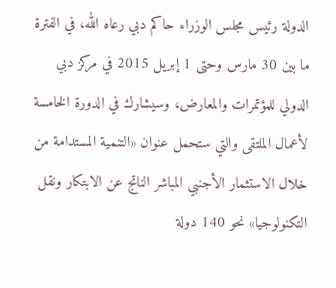الدولة رئيس مجلس الوزراء حاكم دبي رعاه الله، في الفترة ما بين 30 مارس وحتى 1 إبريل 2015 في مركز دبي الدولي للمؤتمرات والمعارض، وسيشارك في الدورة الخامسة لأعمال الملتقى والتي ستحمل عنوان «التنمية المستدامة من خلال الاستثمار الأجنبي المباشر الناتج عن الابتكار ونقل التكنولوجيا» نحو 140 دولة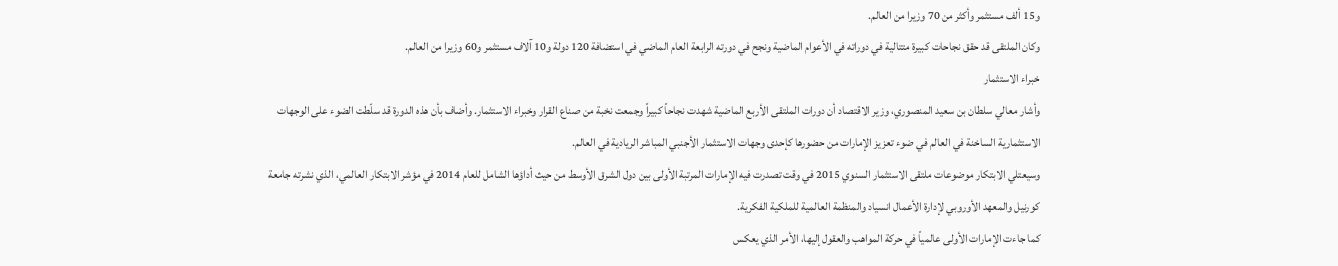و15 ألف مستثمر وأكثر من 70 وزيرا من العالم.
وكان الملتقى قد حقق نجاحات كبيرة متتالية في دوراته في الأعوام الماضية ونجح في دورته الرابعة العام الماضي في استضافة 120 دولة و10 آلاف مستثمر و60 وزيرا من العالم.
خبراء الاستثمار
وأشار معالي سلطان بن سعيد المنصوري، وزير الاقتصاد أن دورات الملتقى الأربع الماضية شهدت نجاحاً كبيراً وجمعت نخبة من صناع القرار وخبراء الاستثمار. وأضاف بأن هذه الدورة قد سلّطت الضوء على الوجهات الاستثمارية الساخنة في العالم في ضوء تعزيز الإمارات من حضورها كإحدى وجهات الاستثمار الأجنبي المباشر الريادية في العالم.
وسيعتلي الابتكار موضوعات ملتقى الاستثمار السنوي 2015 في وقت تصدرت فيه الإمارات المرتبة الأولى بين دول الشرق الأوسط من حيث أداؤها الشامل للعام 2014 في مؤشر الابتكار العالمي، الذي نشرته جامعة كورنيل والمعهد الأوروبي لإدارة الأعمال انسياد والمنظمة العالمية للملكية الفكرية.
كما جاءت الإمارات الأولى عالمياً في حركة المواهب والعقول إليها، الأمر الذي يعكس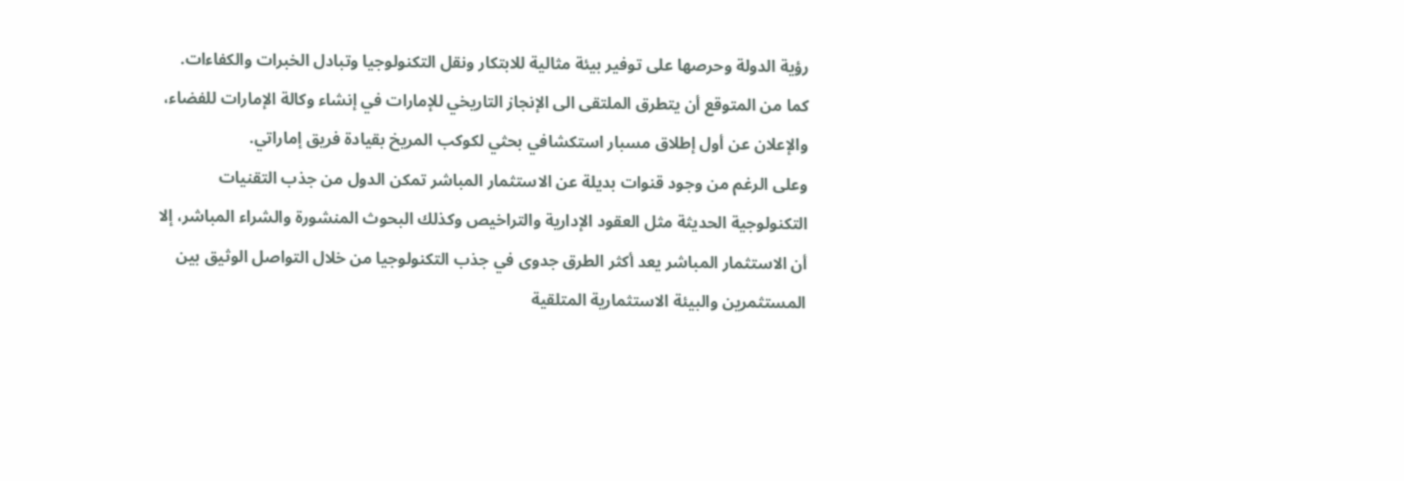رؤية الدولة وحرصها على توفير بيئة مثالية للابتكار ونقل التكنولوجيا وتبادل الخبرات والكفاءات.
كما من المتوقع أن يتطرق الملتقى الى الإنجاز التاريخي للإمارات في إنشاء وكالة الإمارات للفضاء، والإعلان عن أول إطلاق مسبار استكشافي بحثي لكوكب المريخ بقيادة فريق إماراتي.
وعلى الرغم من وجود قنوات بديلة عن الاستثمار المباشر تمكن الدول من جذب التقنيات التكنولوجية الحديثة مثل العقود الإدارية والتراخيص وكذلك البحوث المنشورة والشراء المباشر، إلا أن الاستثمار المباشر يعد أكثر الطرق جدوى في جذب التكنولوجيا من خلال التواصل الوثيق بين المستثمرين والبيئة الاستثمارية المتلقية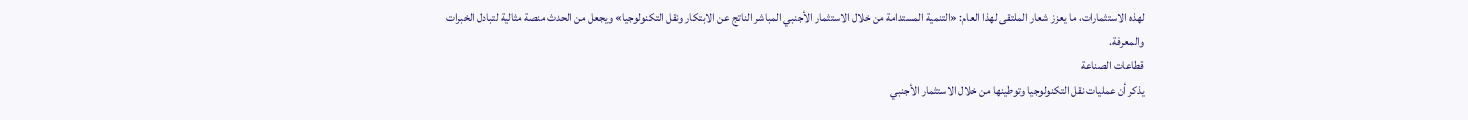لهذه الاستثمارات، ما يعزز شعار الملتقى لهذا العام: «التنمية المستدامة من خلال الاستثمار الأجنبي المباشر الناتج عن الابتكار ونقل التكنولوجيا» ويجعل من الحدث منصة مثالية لتبادل الخبرات والمعرفة.
قطاعات الصناعة
يذكر أن عمليات نقل التكنولوجيا وتوطينها من خلال الاستثمار الأجنبي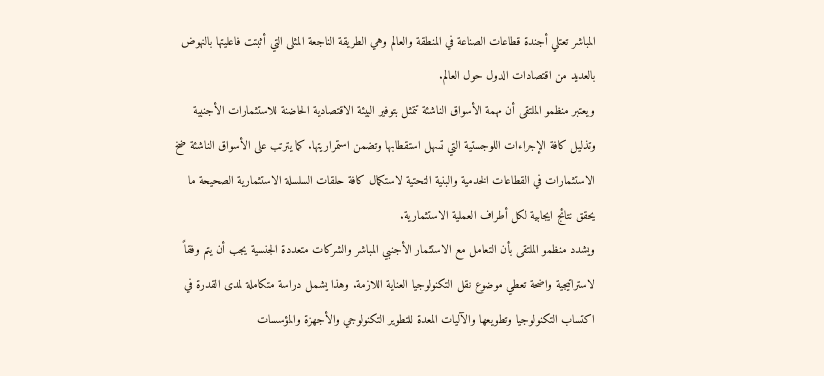المباشر تعتلي أجندة قطاعات الصناعة في المنطقة والعالم وهي الطريقة الناجعة المثلى التي أثبتت فاعليتها بالنهوض بالعديد من اقتصادات الدول حول العالم.
ويعتبر منظمو الملتقى أن مهمة الأسواق الناشئة تتمثل بتوفير البيئة الاقتصادية الحاضنة للاستثمارات الأجنبية وتذليل كافة الإجراءات اللوجستية التي تسهل استقطابها وتضمن استمراريتها. كما يترتب على الأسواق الناشئة ضخ الاستثمارات في القطاعات الخدمية والبنية التحتية لاستكمال كافة حلقات السلسلة الاستثمارية الصحيحة ما يحقق نتائج ايجابية لكل أطراف العملية الاستثمارية.
ويشدد منظمو الملتقى بأن التعامل مع الاستثمار الأجنبي المباشر والشركات متعددة الجنسية يجب أن يتم وفقاً لاستراتيجية واضحة تعطي موضوع نقل التكنولوجيا العناية اللازمة. وهذا يشمل دراسة متكاملة لمدى القدرة في اكتساب التكنولوجيا وتطويعها والآليات المعدة للتطوير التكنولوجي والأجهزة والمؤسسات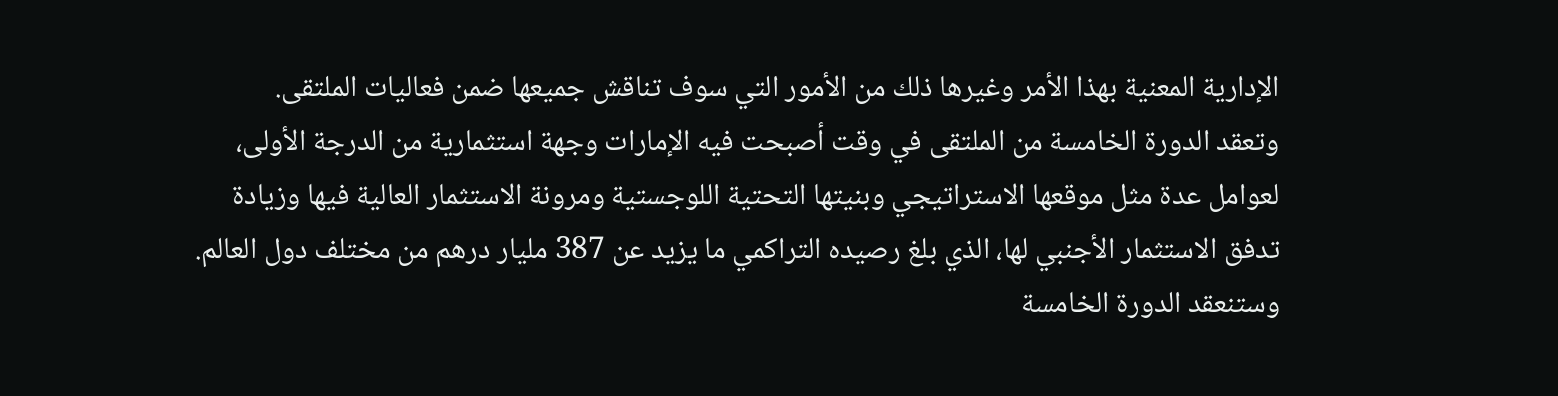الإدارية المعنية بهذا الأمر وغيرها ذلك من الأمور التي سوف تناقش جميعها ضمن فعاليات الملتقى.
وتعقد الدورة الخامسة من الملتقى في وقت أصبحت فيه الإمارات وجهة استثمارية من الدرجة الأولى، لعوامل عدة مثل موقعها الاستراتيجي وبنيتها التحتية اللوجستية ومرونة الاستثمار العالية فيها وزيادة تدفق الاستثمار الأجنبي لها، الذي بلغ رصيده التراكمي ما يزيد عن 387 مليار درهم من مختلف دول العالم.
وستنعقد الدورة الخامسة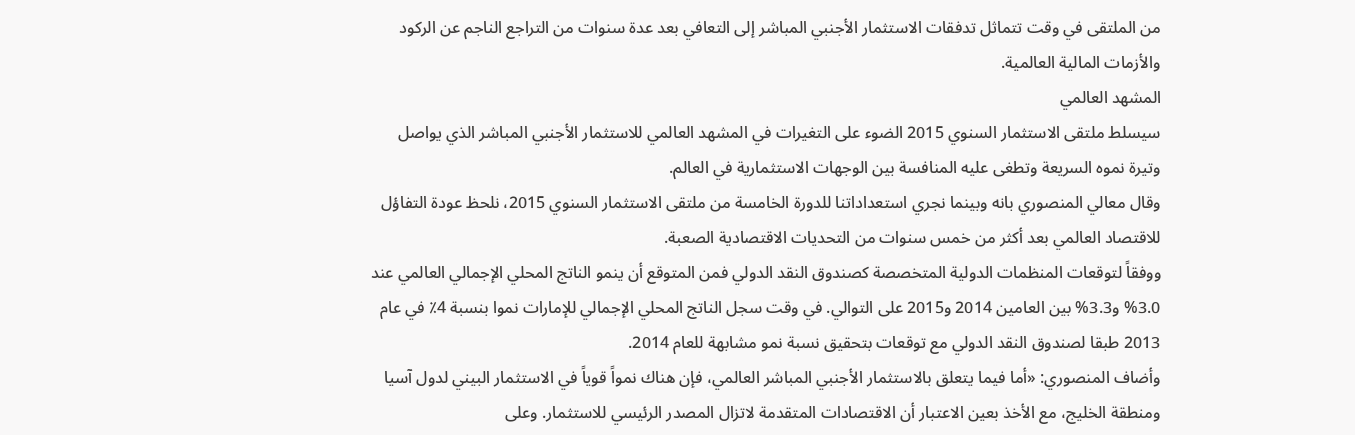من الملتقى في وقت تتماثل تدفقات الاستثمار الأجنبي المباشر إلى التعافي بعد عدة سنوات من التراجع الناجم عن الركود والأزمات المالية العالمية.
المشهد العالمي
سيسلط ملتقى الاستثمار السنوي 2015 الضوء على التغيرات في المشهد العالمي للاستثمار الأجنبي المباشر الذي يواصل وتيرة نموه السريعة وتطغى عليه المنافسة بين الوجهات الاستثمارية في العالم.
وقال معالي المنصوري بانه وبينما نجري استعداداتنا للدورة الخامسة من ملتقى الاستثمار السنوي 2015، نلحظ عودة التفاؤل للاقتصاد العالمي بعد أكثر من خمس سنوات من التحديات الاقتصادية الصعبة.
ووفقاً لتوقعات المنظمات الدولية المتخصصة كصندوق النقد الدولي فمن المتوقع أن ينمو الناتج المحلي الإجمالي العالمي عند 3.0% و3.3% بين العامين 2014 و2015 على التوالي. في وقت سجل الناتج المحلي الإجمالي للإمارات نموا بنسبة 4٪ في عام 2013 طبقا لصندوق النقد الدولي مع توقعات بتحقيق نسبة نمو مشابهة للعام 2014.
وأضاف المنصوري: «أما فيما يتعلق بالاستثمار الأجنبي المباشر العالمي، فإن هناك نمواً قوياً في الاستثمار البيني لدول آسيا ومنطقة الخليج، مع الأخذ بعين الاعتبار أن الاقتصادات المتقدمة لاتزال المصدر الرئيسي للاستثمار. وعلى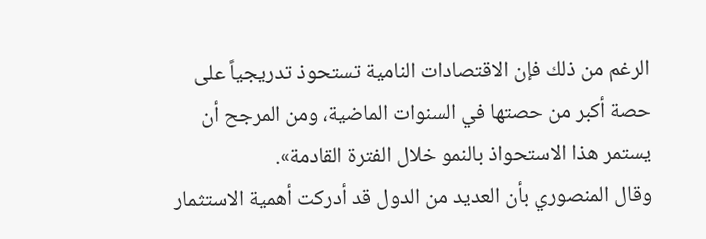الرغم من ذلك فإن الاقتصادات النامية تستحوذ تدريجياً على حصة أكبر من حصتها في السنوات الماضية، ومن المرجح أن يستمر هذا الاستحواذ بالنمو خلال الفترة القادمة».
وقال المنصوري بأن العديد من الدول قد أدركت أهمية الاستثمار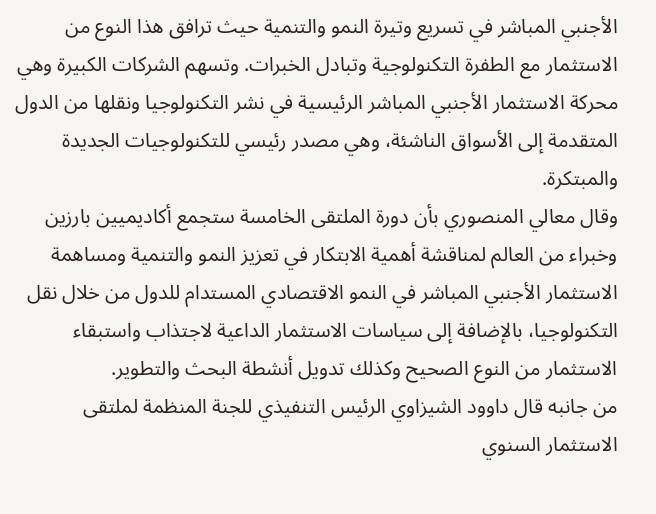الأجنبي المباشر في تسريع وتيرة النمو والتنمية حيث ترافق هذا النوع من الاستثمار مع الطفرة التكنولوجية وتبادل الخبرات. وتسهم الشركات الكبيرة وهي محركة الاستثمار الأجنبي المباشر الرئيسية في نشر التكنولوجيا ونقلها من الدول المتقدمة إلى الأسواق الناشئة، وهي مصدر رئيسي للتكنولوجيات الجديدة والمبتكرة.
وقال معالي المنصوري بأن دورة الملتقى الخامسة ستجمع أكاديميين بارزين وخبراء من العالم لمناقشة أهمية الابتكار في تعزيز النمو والتنمية ومساهمة الاستثمار الأجنبي المباشر في النمو الاقتصادي المستدام للدول من خلال نقل التكنولوجيا، بالإضافة إلى سياسات الاستثمار الداعية لاجتذاب واستبقاء الاستثمار من النوع الصحيح وكذلك تدويل أنشطة البحث والتطوير.
من جانبه قال داوود الشيزاوي الرئيس التنفيذي للجنة المنظمة لملتقى الاستثمار السنوي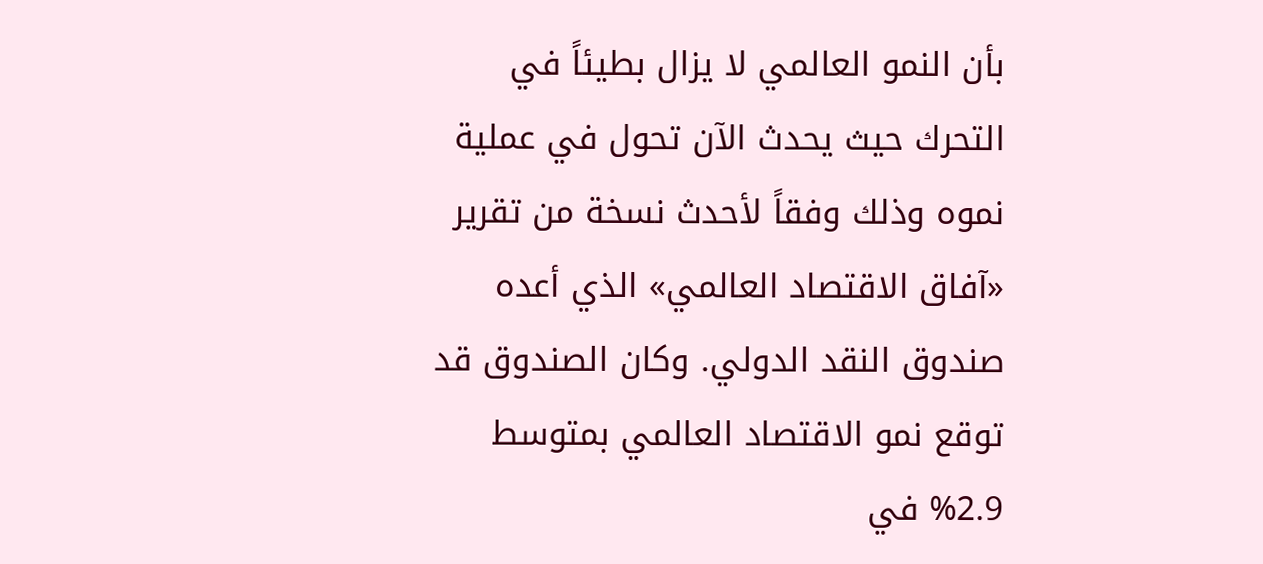بأن النمو العالمي لا يزال بطيئاً في التحرك حيث يحدث الآن تحول في عملية نموه وذلك وفقاً لأحدث نسخة من تقرير «آفاق الاقتصاد العالمي» الذي أعده صندوق النقد الدولي. وكان الصندوق قد توقع نمو الاقتصاد العالمي بمتوسط 2.9% في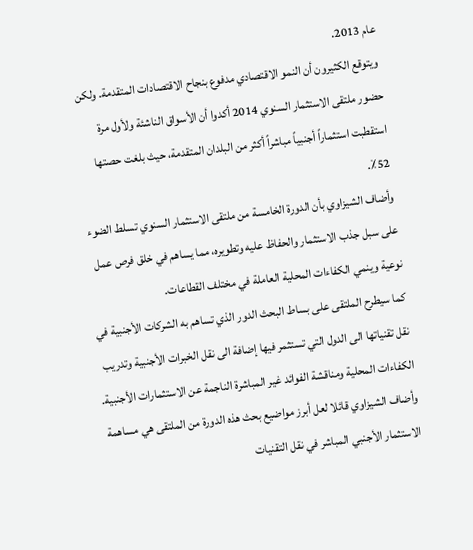عام 2013.
ويتوقع الكثيرون أن النمو الاقتصادي مدفوع بنجاح الاقتصادات المتقدمة. ولكن حضور ملتقى الاستثمار السنوي 2014 أكدوا أن الأسواق الناشئة ولأول مرة استقطبت استثماراً أجنبياً مباشراً أكثر من البلدان المتقدمة، حيث بلغت حصتها 52٪.
وأضاف الشيزاوي بأن الدورة الخامسة من ملتقى الاستثمار السنوي تسلط الضوء على سبل جذب الاستثمار والحفاظ عليه وتطويره، مما يساهم في خلق فرص عمل نوعية وينمي الكفاءات المحلية العاملة في مختلف القطاعات.
كما سيطرح الملتقى على بساط البحث الدور الذي تساهم به الشركات الأجنبية في نقل تقنياتها الى الدول التي تستثمر فيها إضافة الى نقل الخبرات الأجنبية وتدريب الكفاءات المحلية ومناقشة الفوائد غير المباشرة الناجمة عن الاستثمارات الأجنبية.
وأضاف الشيزاوي قائلا لعل أبرز مواضيع بحث هذه الدورة من الملتقى هي مساهمة الاستثمار الأجنبي المباشر في نقل التقنيات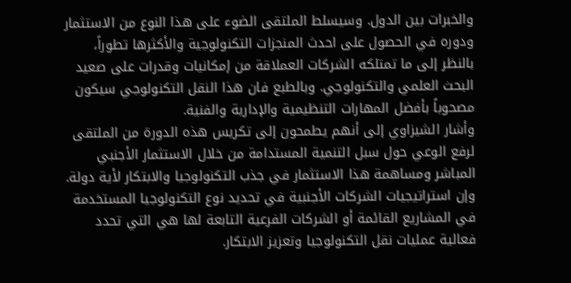والخبرات بين الدول. وسيسلط الملتقى الضوء على هذا النوع من الاستثمار ودوره في الحصول على احدث المنجزات التكنولوجية والأكثرها تطوراً، بالنظر إلى ما تمتلكه الشركات العملاقة من إمكانيات وقدرات على صعيد البحث العلمي والتكنولوجي. وبالطبع فان هذا النقل التكنولوجي سيكون مصحوباً بأفضل المهارات التنظيمية والإدارية والفنية.
وأشار الشيزاوي إلى أنهم يطمحون إلى تكريس هذه الدورة من الملتقى لرفع الوعي حول سبل التنمية المستدامة من خلال الاستثمار الأجنبي المباشر ومساهمة هذا الاستثمار في جذب التكنولوجيا والابتكار لأية دولة. وإن استراتيجيات الشركات الأجنبية في تحديد نوع التكنولوجيا المستخدمة في المشاريع القائمة أو الشركات الفرعية التابعة لها هي التي تحدد فعالية عمليات نقل التكنولوجيا وتعزيز الابتكار.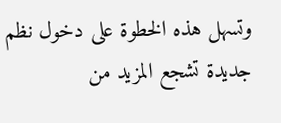وتسهل هذه الخطوة على دخول نظم جديدة تشجع المزيد من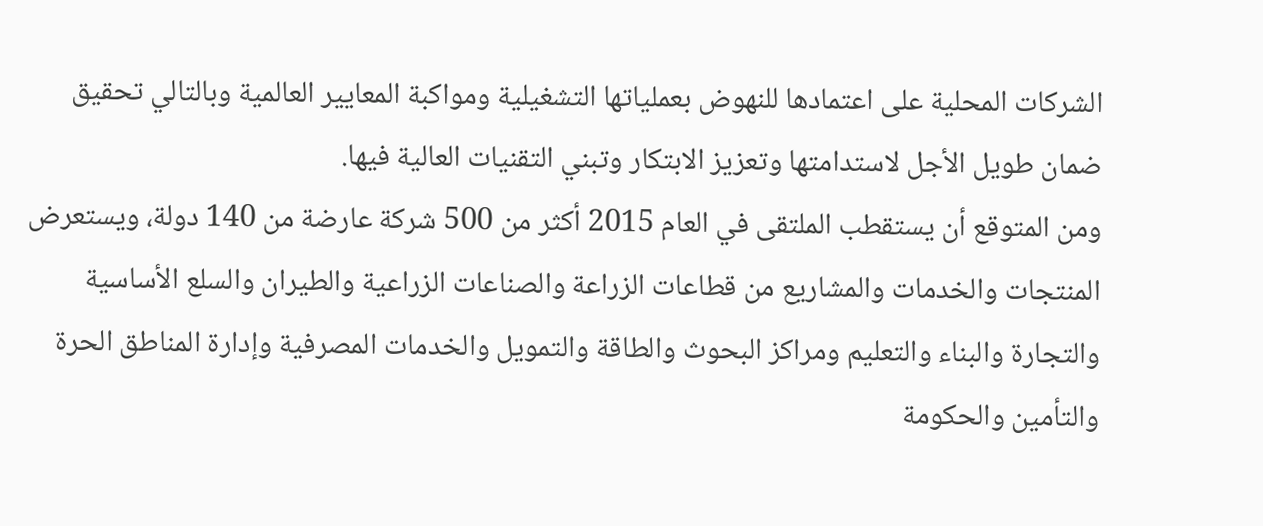الشركات المحلية على اعتمادها للنهوض بعملياتها التشغيلية ومواكبة المعايير العالمية وبالتالي تحقيق ضمان طويل الأجل لاستدامتها وتعزيز الابتكار وتبني التقنيات العالية فيها.
ومن المتوقع أن يستقطب الملتقى في العام 2015 أكثر من 500 شركة عارضة من 140 دولة، ويستعرض المنتجات والخدمات والمشاريع من قطاعات الزراعة والصناعات الزراعية والطيران والسلع الأساسية والتجارة والبناء والتعليم ومراكز البحوث والطاقة والتمويل والخدمات المصرفية وإدارة المناطق الحرة والتأمين والحكومة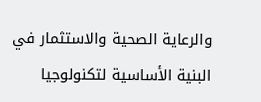والرعاية الصحية والاستثمار في البنية الأساسية لتكنولوجيا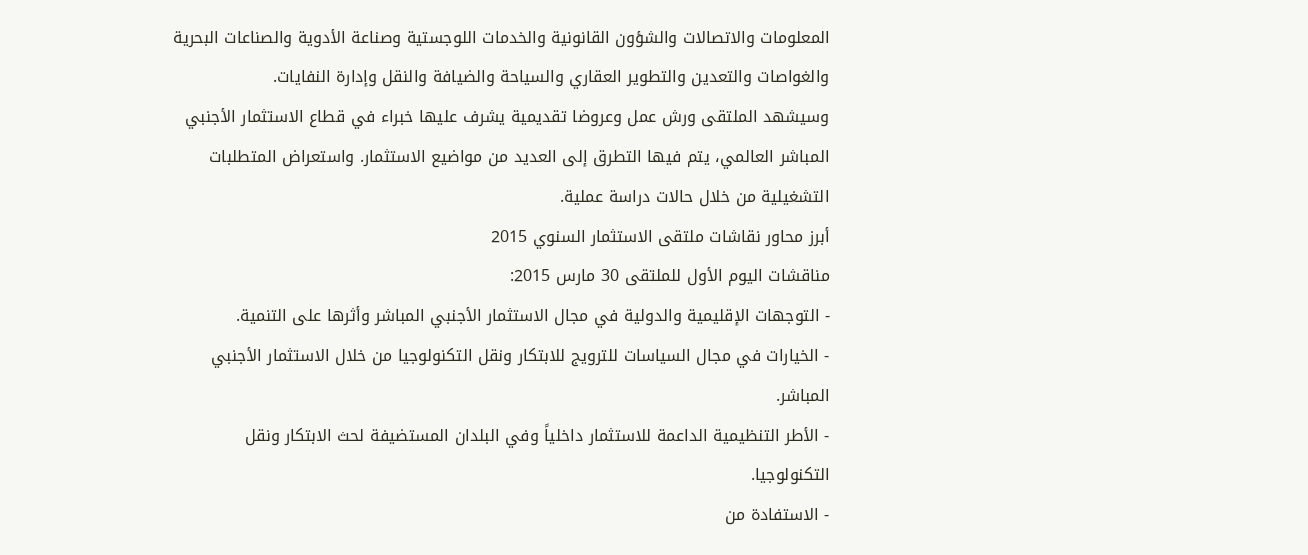المعلومات والاتصالات والشؤون القانونية والخدمات اللوجستية وصناعة الأدوية والصناعات البحرية والغواصات والتعدين والتطوير العقاري والسياحة والضيافة والنقل وإدارة النفايات.
وسيشهد الملتقى ورش عمل وعروضا تقديمية يشرف عليها خبراء في قطاع الاستثمار الأجنبي المباشر العالمي، يتم فيها التطرق إلى العديد من مواضيع الاستثمار. واستعراض المتطلبات التشغيلية من خلال حالات دراسة عملية.
أبرز محاور نقاشات ملتقى الاستثمار السنوي 2015
مناقشات اليوم الأول للملتقى 30 مارس 2015:
- التوجهات الإقليمية والدولية في مجال الاستثمار الأجنبي المباشر وأثرها على التنمية.
- الخيارات في مجال السياسات للترويج للابتكار ونقل التكنولوجيا من خلال الاستثمار الأجنبي المباشر.
- الأطر التنظيمية الداعمة للاستثمار داخلياً وفي البلدان المستضيفة لحث الابتكار ونقل التكنولوجيا.
- الاستفادة من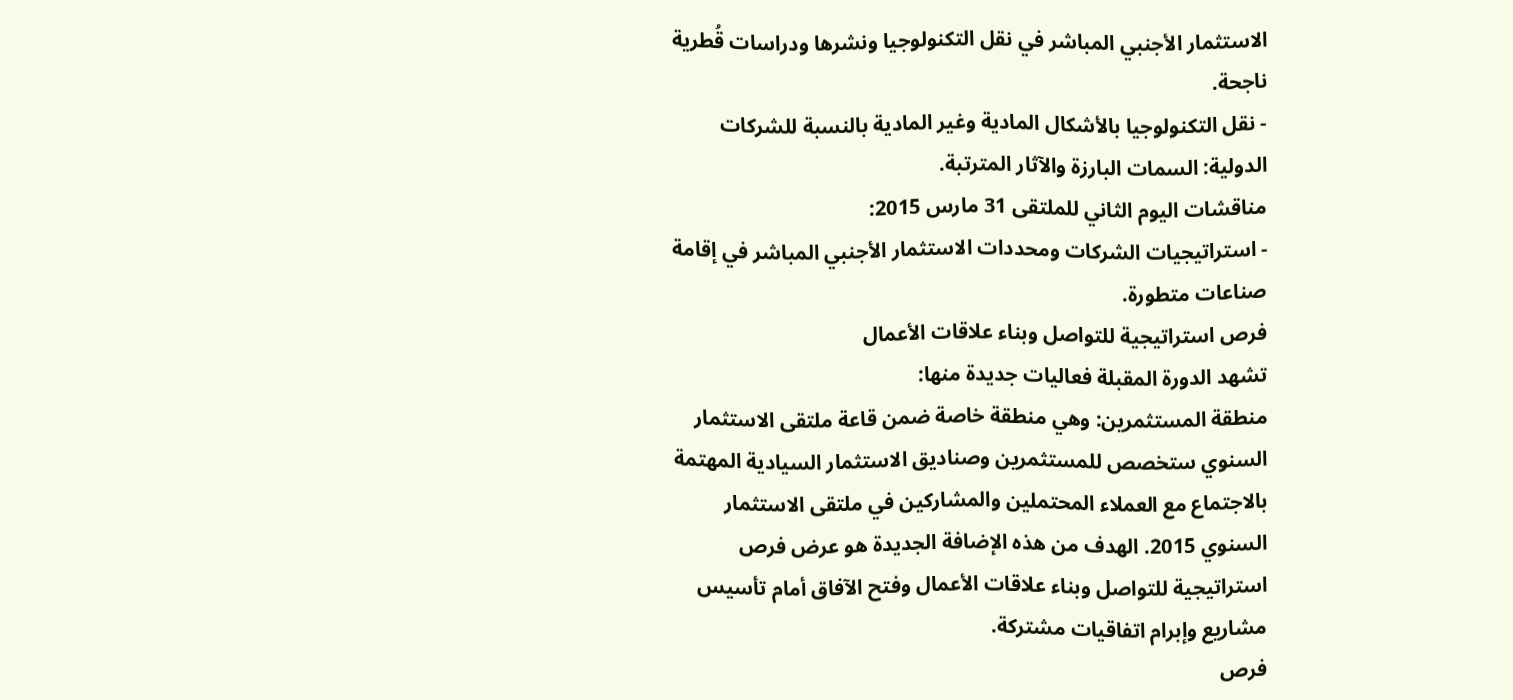الاستثمار الأجنبي المباشر في نقل التكنولوجيا ونشرها ودراسات قُطرية ناجحة.
- نقل التكنولوجيا بالأشكال المادية وغير المادية بالنسبة للشركات الدولية: السمات البارزة والآثار المترتبة.
مناقشات اليوم الثاني للملتقى 31 مارس 2015:
- استراتيجيات الشركات ومحددات الاستثمار الأجنبي المباشر في إقامة صناعات متطورة.
فرص استراتيجية للتواصل وبناء علاقات الأعمال
تشهد الدورة المقبلة فعاليات جديدة منها:
منطقة المستثمرين: وهي منطقة خاصة ضمن قاعة ملتقى الاستثمار السنوي ستخصص للمستثمرين وصناديق الاستثمار السيادية المهتمة بالاجتماع مع العملاء المحتملين والمشاركين في ملتقى الاستثمار السنوي 2015. الهدف من هذه الإضافة الجديدة هو عرض فرص استراتيجية للتواصل وبناء علاقات الأعمال وفتح الآفاق أمام تأسيس مشاريع وإبرام اتفاقيات مشتركة.
فرص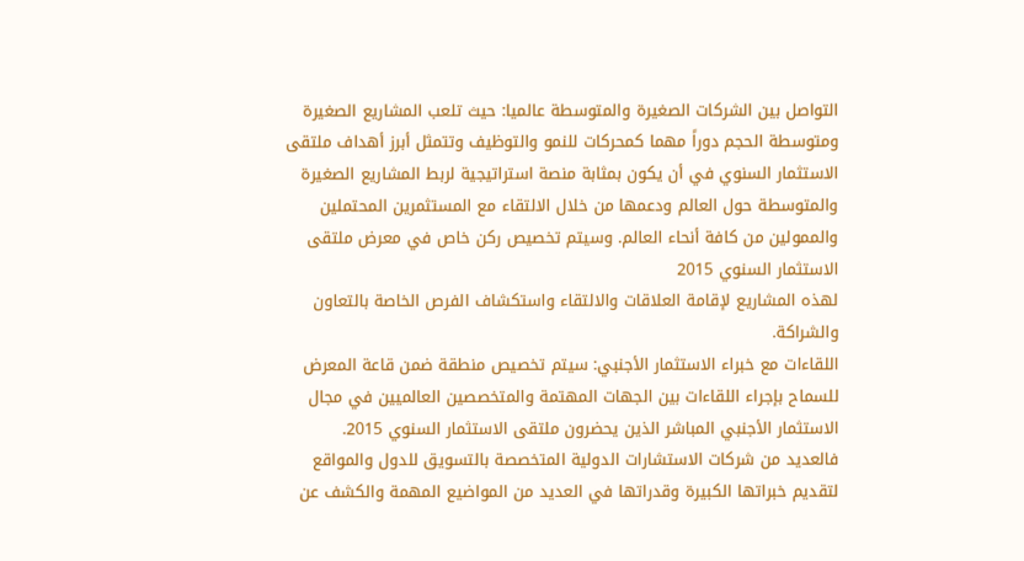التواصل بين الشركات الصغيرة والمتوسطة عالميا: حيث تلعب المشاريع الصغيرة ومتوسطة الحجم دوراً مهما كمحركات للنمو والتوظيف وتتمثل أبرز أهداف ملتقى الاستثمار السنوي في أن يكون بمثابة منصة استراتيجية لربط المشاريع الصغيرة والمتوسطة حول العالم ودعمها من خلال الالتقاء مع المستثمرين المحتملين والممولين من كافة أنحاء العالم. وسيتم تخصيص ركن خاص في معرض ملتقى الاستثمار السنوي 2015
لهذه المشاريع لإقامة العلاقات والالتقاء واستكشاف الفرص الخاصة بالتعاون والشراكة.
اللقاءات مع خبراء الاستثمار الأجنبي: سيتم تخصيص منطقة ضمن قاعة المعرض للسماح بإجراء اللقاءات بين الجهات المهتمة والمتخصصين العالميين في مجال الاستثمار الأجنبي المباشر الذين يحضرون ملتقى الاستثمار السنوي 2015.
فالعديد من شركات الاستشارات الدولية المتخصصة بالتسويق للدول والمواقع لتقديم خبراتها الكبيرة وقدراتها في العديد من المواضيع المهمة والكشف عن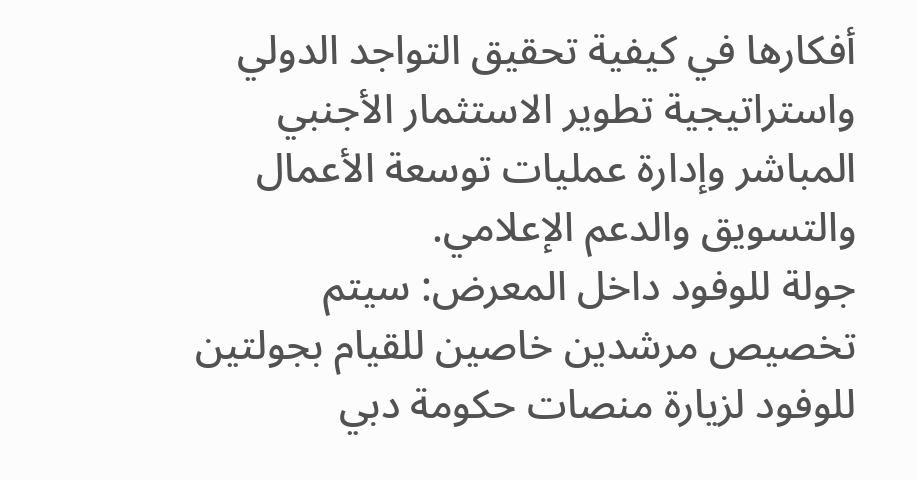أفكارها في كيفية تحقيق التواجد الدولي واستراتيجية تطوير الاستثمار الأجنبي المباشر وإدارة عمليات توسعة الأعمال والتسويق والدعم الإعلامي.
جولة للوفود داخل المعرض: سيتم تخصيص مرشدين خاصين للقيام بجولتين للوفود لزيارة منصات حكومة دبي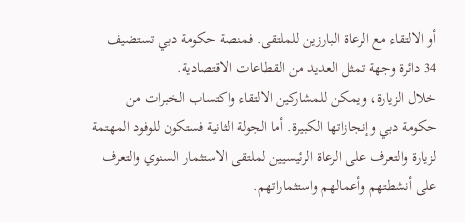أو الالتقاء مع الرعاة البارزين للملتقى. فمنصة حكومة دبي تستضيف 34 دائرة وجهة تمثل العديد من القطاعات الاقتصادية.
خلال الزيارة، ويمكن للمشاركين الالتقاء واكتساب الخبرات من حكومة دبي وإنجازاتها الكبيرة. أما الجولة الثانية فستكون للوفود المهتمة لزيارة والتعرف على الرعاة الرئيسيين لملتقى الاستثمار السنوي والتعرف على أنشطتهم وأعمالهم واستثماراتهم.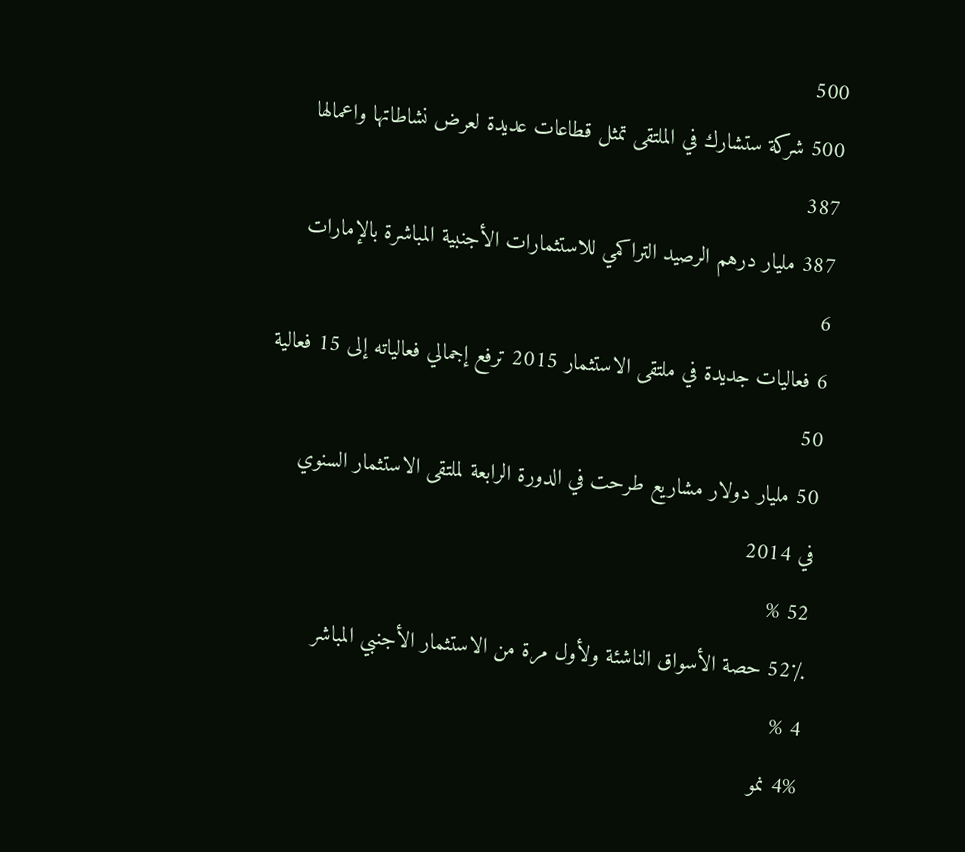500
500 شركة ستشارك في الملتقى تمثل قطاعات عديدة لعرض نشاطاتها واعمالها
387
387 مليار درهم الرصيد التراكمي للاستثمارات الأجنبية المباشرة بالإمارات
6
6 فعاليات جديدة في ملتقى الاستثمار 2015 ترفع إجمالي فعالياته إلى 15 فعالية
50
50 مليار دولار مشاريع طرحت في الدورة الرابعة لملتقى الاستثمار السنوي
في 2014
52 %
52٪ حصة الأسواق الناشئة ولأول مرة من الاستثمار الأجنبي المباشر
4 %
4% نمو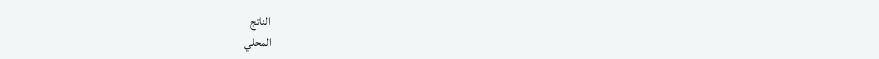الناتج
المحلي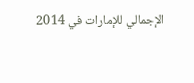الإجمالي للإمارات في 2014